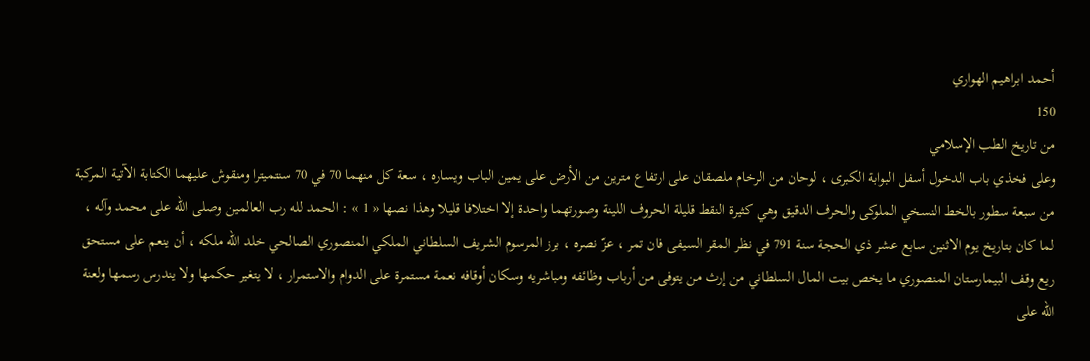أحمد ابراهيم الهواري
150
من تاريخ الطب الإسلامي
وعلى فخذي باب الدخول أسفل البوابة الكبرى ، لوحان من الرخام ملصقان على ارتفاع مترين من الأرض على يمين الباب ويساره ، سعة كل منهما 70 في 70 سنتميترا ومنقوش عليهما الكتابة الآتية المركبة من سبعة سطور بالخط النسخي الملوكى والحرف الدقيق وهي كثيرة النقط قليلة الحروف اللينة وصورتهما واحدة إلا اختلافا قليلا وهذا نصها « 1 » : الحمد لله رب العالمين وصلى الله على محمد وآله ، لما كان بتاريخ يوم الاثنين سابع عشر ذي الحجة سنة 791 في نظر المقر السيفى فان تمر ، عزّ نصره ، برز المرسوم الشريف السلطاني الملكي المنصوري الصالحي خلد الله ملكه ، أن ينعم على مستحق ريع وقف البيمارستان المنصوري ما يخص بيت المال السلطاني من إرث من يتوفى من أرباب وظائفه ومباشريه وسكان أوقافه نعمة مستمرة على الدوام والاستمرار ، لا يتغير حكمها ولا يندرس رسمها ولعنة الله على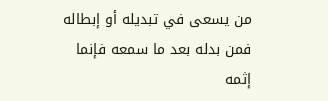من يسعى في تبديله أو إبطاله فمن بدله بعد ما سمعه فإنما إثمه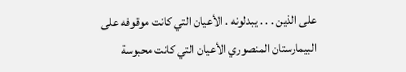على الذين . . . يبدلونه . الأعيان التي كانت موقوفه على البيمارستان المنصوري الأعيان التي كانت محبوسة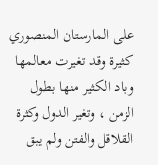على المارستان المنصوري كثيرة وقد تغيرت معالمها وباد الكثير منها بطول الزمن ، وتغير الدول وكثرة القلاقل والفتن ولم يبق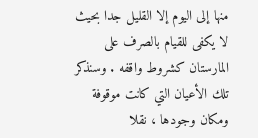منها إلى اليوم إلا القليل جدا بحيث لا يكفى للقيام بالصرف على المارستان كشروط واقفه . وسنذكر تلك الأعيان التي كانت موقوفة ومكان وجودها ، نقلا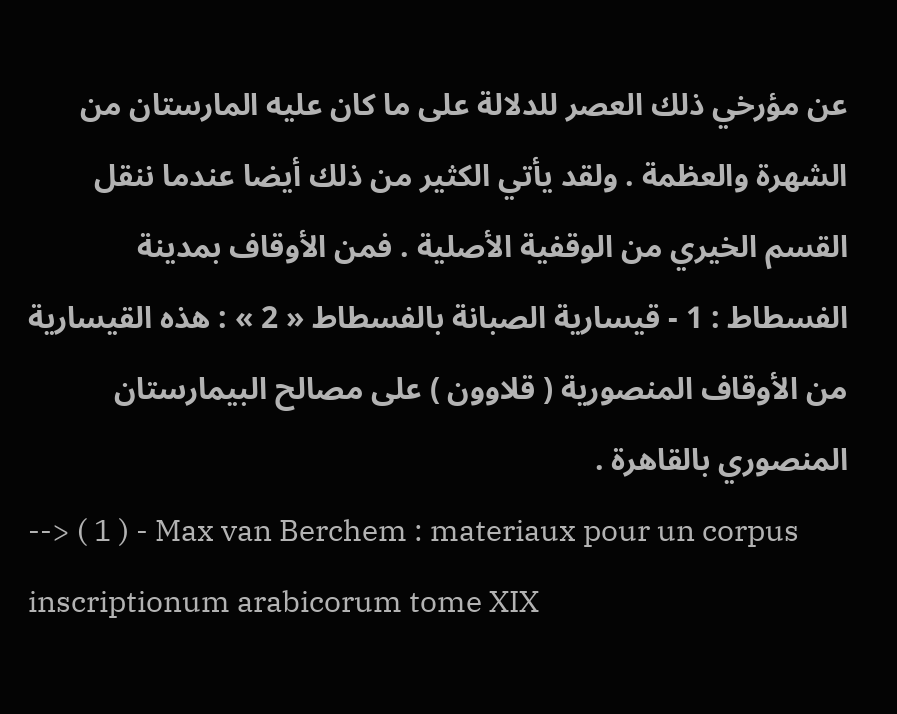عن مؤرخي ذلك العصر للدلالة على ما كان عليه المارستان من الشهرة والعظمة . ولقد يأتي الكثير من ذلك أيضا عندما ننقل القسم الخيري من الوقفية الأصلية . فمن الأوقاف بمدينة الفسطاط : 1 - قيسارية الصبانة بالفسطاط « 2 » : هذه القيسارية من الأوقاف المنصورية ( قلاوون ) على مصالح البيمارستان المنصوري بالقاهرة .
--> ( 1 ) - Max van Berchem : materiaux pour un corpus inscriptionum arabicorum tome XIX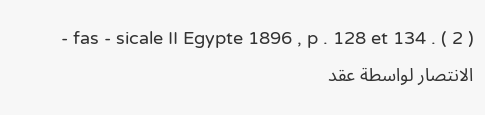fas - sicale II Egypte 1896 , p . 128 et 134 . ( 2 ) - الانتصار لواسطة عقد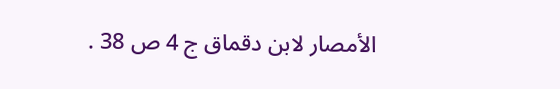الأمصار لابن دقماق ج 4 ص 38 .